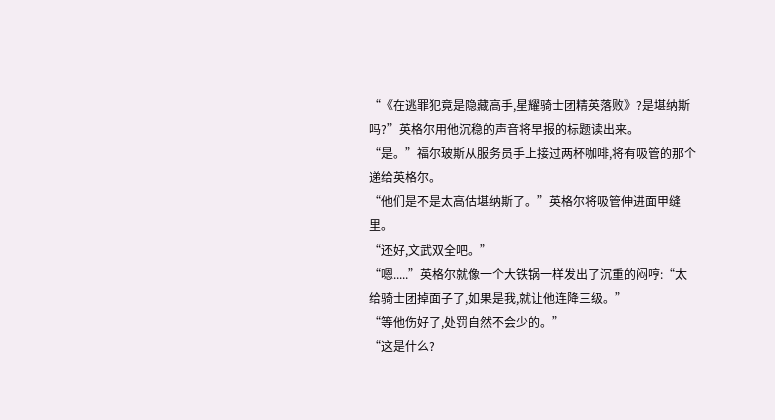“《在逃罪犯竟是隐藏高手,星耀骑士团精英落败》?是堪纳斯吗?”英格尔用他沉稳的声音将早报的标题读出来。
“是。”福尔玻斯从服务员手上接过两杯咖啡,将有吸管的那个递给英格尔。
“他们是不是太高估堪纳斯了。”英格尔将吸管伸进面甲缝里。
“还好,文武双全吧。”
“嗯.....”英格尔就像一个大铁锅一样发出了沉重的闷哼:“太给骑士团掉面子了,如果是我,就让他连降三级。”
“等他伤好了,处罚自然不会少的。”
“这是什么?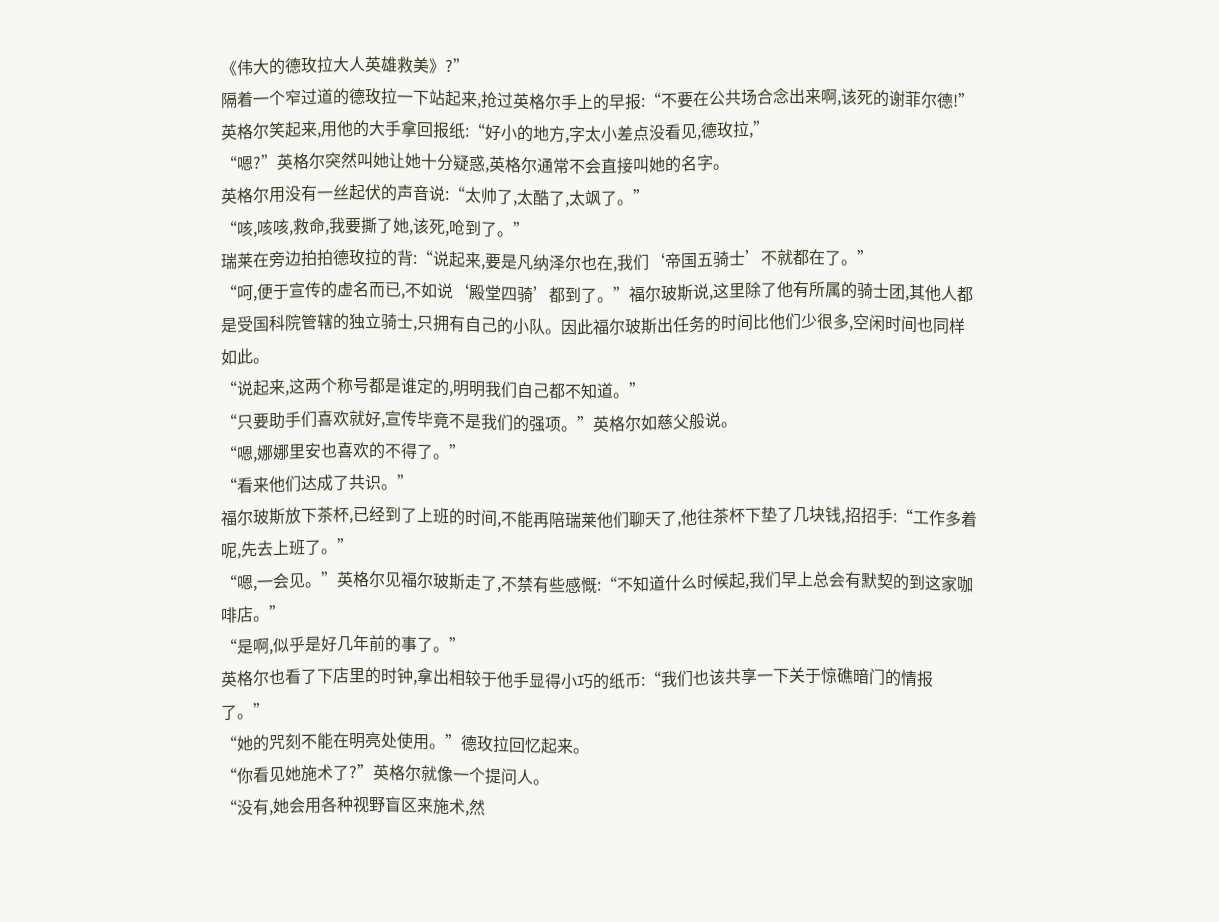《伟大的德玫拉大人英雄救美》?”
隔着一个窄过道的德玫拉一下站起来,抢过英格尔手上的早报:“不要在公共场合念出来啊,该死的谢菲尔德!”
英格尔笑起来,用他的大手拿回报纸:“好小的地方,字太小差点没看见,德玫拉,”
“嗯?”英格尔突然叫她让她十分疑惑,英格尔通常不会直接叫她的名字。
英格尔用没有一丝起伏的声音说:“太帅了,太酷了,太飒了。”
“咳,咳咳,救命,我要撕了她,该死,呛到了。”
瑞莱在旁边拍拍德玫拉的背:“说起来,要是凡纳泽尔也在,我们‘帝国五骑士’不就都在了。”
“呵,便于宣传的虚名而已,不如说‘殿堂四骑’都到了。”福尔玻斯说,这里除了他有所属的骑士团,其他人都是受国科院管辖的独立骑士,只拥有自己的小队。因此福尔玻斯出任务的时间比他们少很多,空闲时间也同样如此。
“说起来,这两个称号都是谁定的,明明我们自己都不知道。”
“只要助手们喜欢就好,宣传毕竟不是我们的强项。”英格尔如慈父般说。
“嗯,娜娜里安也喜欢的不得了。”
“看来他们达成了共识。”
福尔玻斯放下茶杯,已经到了上班的时间,不能再陪瑞莱他们聊天了,他往茶杯下垫了几块钱,招招手:“工作多着呢,先去上班了。”
“嗯,一会见。”英格尔见福尔玻斯走了,不禁有些感慨:“不知道什么时候起,我们早上总会有默契的到这家咖啡店。”
“是啊,似乎是好几年前的事了。”
英格尔也看了下店里的时钟,拿出相较于他手显得小巧的纸币:“我们也该共享一下关于惊礁暗门的情报了。”
“她的咒刻不能在明亮处使用。”德玫拉回忆起来。
“你看见她施术了?”英格尔就像一个提问人。
“没有,她会用各种视野盲区来施术,然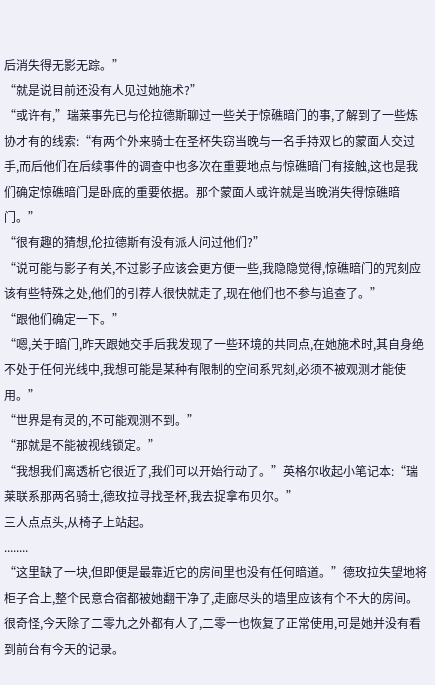后消失得无影无踪。”
“就是说目前还没有人见过她施术?”
“或许有,”瑞莱事先已与伦拉德斯聊过一些关于惊礁暗门的事,了解到了一些炼协才有的线索:“有两个外来骑士在圣杯失窃当晚与一名手持双匕的蒙面人交过手,而后他们在后续事件的调查中也多次在重要地点与惊礁暗门有接触,这也是我们确定惊礁暗门是卧底的重要依据。那个蒙面人或许就是当晚消失得惊礁暗门。”
“很有趣的猜想,伦拉德斯有没有派人问过他们?”
“说可能与影子有关,不过影子应该会更方便一些,我隐隐觉得,惊礁暗门的咒刻应该有些特殊之处,他们的引荐人很快就走了,现在他们也不参与追查了。”
“跟他们确定一下。”
“嗯,关于暗门,昨天跟她交手后我发现了一些环境的共同点,在她施术时,其自身绝不处于任何光线中,我想可能是某种有限制的空间系咒刻,必须不被观测才能使用。”
“世界是有灵的,不可能观测不到。”
“那就是不能被视线锁定。”
“我想我们离透析它很近了,我们可以开始行动了。”英格尔收起小笔记本:“瑞莱联系那两名骑士,德玫拉寻找圣杯,我去捉拿布贝尔。”
三人点点头,从椅子上站起。
........
“这里缺了一块,但即便是最靠近它的房间里也没有任何暗道。”德玫拉失望地将柜子合上,整个民意合宿都被她翻干净了,走廊尽头的墙里应该有个不大的房间。
很奇怪,今天除了二零九之外都有人了,二零一也恢复了正常使用,可是她并没有看到前台有今天的记录。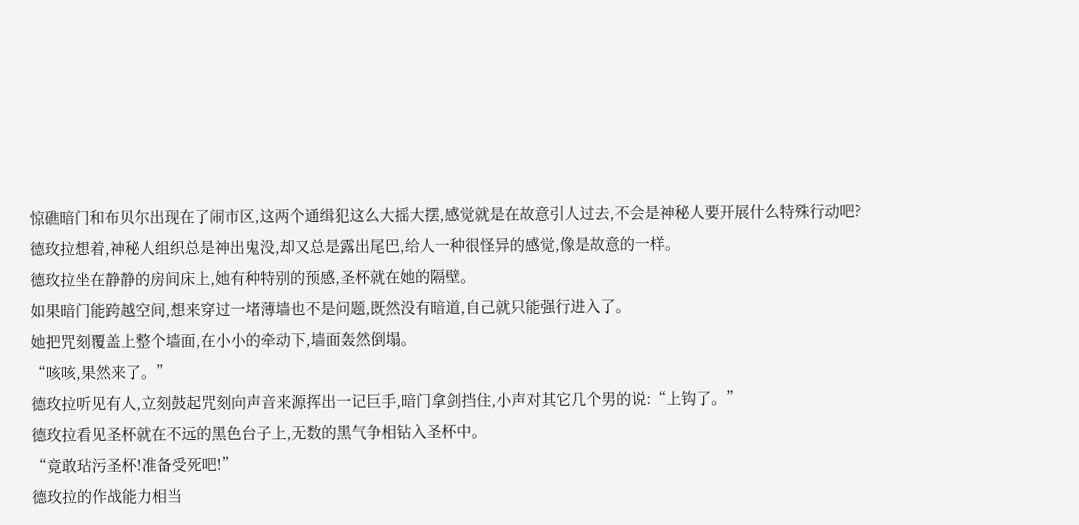惊礁暗门和布贝尔出现在了闹市区,这两个通缉犯这么大摇大摆,感觉就是在故意引人过去,不会是神秘人要开展什么特殊行动吧?
德玫拉想着,神秘人组织总是神出鬼没,却又总是露出尾巴,给人一种很怪异的感觉,像是故意的一样。
德玫拉坐在静静的房间床上,她有种特别的预感,圣杯就在她的隔壁。
如果暗门能跨越空间,想来穿过一堵薄墙也不是问题,既然没有暗道,自己就只能强行进入了。
她把咒刻覆盖上整个墙面,在小小的牵动下,墙面轰然倒塌。
“咳咳,果然来了。”
德玫拉听见有人,立刻鼓起咒刻向声音来源挥出一记巨手,暗门拿剑挡住,小声对其它几个男的说:“上钩了。”
德玫拉看见圣杯就在不远的黑色台子上,无数的黑气争相钻入圣杯中。
“竟敢玷污圣杯!准备受死吧!”
德玫拉的作战能力相当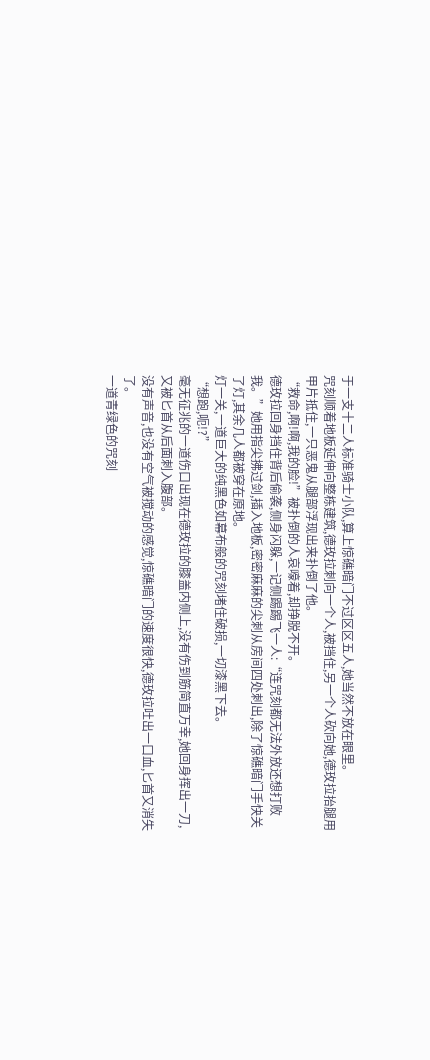于一支十二人标准骑士小队,算上惊礁暗门不过区区五人,她当然不放在眼里。
咒刻顺着地板延伸向整栋建筑,德玫拉刺向一个人,被挡住,另一个人砍向她,德玫拉抬腿用甲片抵住,一只恶鬼从腿部浮现出来扑倒了他。
“救命,啊!啊,我的脸!”被扑倒的人哀嚎着,却挣脱不开。
德玫拉回身挡住背后偷袭,侧身闪躲,一记侧踢踢飞一人:“连咒刻都无法外放还想打败我。”她用指尖拂过剑,插入地板,密密麻麻的尖刺从房间四处刺出,除了惊礁暗门手快关了灯,其余几人都被穿在原地。
灯一关,一道巨大的纯黑色如幕布般的咒刻堵住破损,一切漆黑下去。
“想跑,呃!?”
毫无征兆的一道伤口出现在德玫拉的膝盖内侧上,没有伤到筋简直万幸,她回身挥出一刀,又被匕首从后面刺入腹部。
没有声音,也没有空气被搅动的感觉,惊礁暗门的速度很快,德玫拉吐出一口血,匕首又消失了。
一道青绿色的咒刻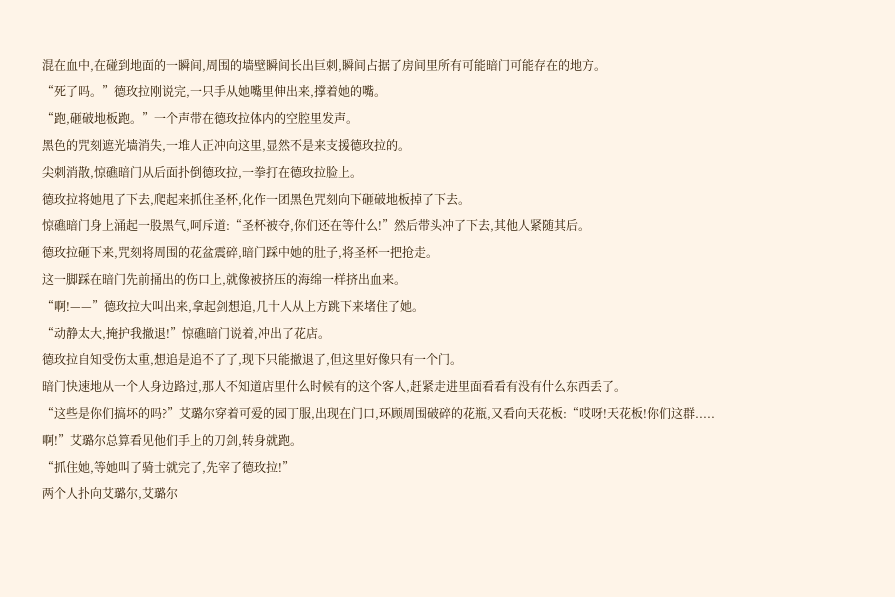混在血中,在碰到地面的一瞬间,周围的墙壁瞬间长出巨刺,瞬间占据了房间里所有可能暗门可能存在的地方。
“死了吗。”德玫拉刚说完,一只手从她嘴里伸出来,撑着她的嘴。
“跑,砸破地板跑。”一个声带在德玫拉体内的空腔里发声。
黑色的咒刻遮光墙消失,一堆人正冲向这里,显然不是来支援德玫拉的。
尖刺消散,惊礁暗门从后面扑倒德玫拉,一拳打在德玫拉脸上。
德玫拉将她甩了下去,爬起来抓住圣杯,化作一团黑色咒刻向下砸破地板掉了下去。
惊礁暗门身上涌起一股黑气,呵斥道:“圣杯被夺,你们还在等什么!”然后带头冲了下去,其他人紧随其后。
德玫拉砸下来,咒刻将周围的花盆震碎,暗门踩中她的肚子,将圣杯一把抢走。
这一脚踩在暗门先前捅出的伤口上,就像被挤压的海绵一样挤出血来。
“啊!——”德玫拉大叫出来,拿起剑想追,几十人从上方跳下来堵住了她。
“动静太大,掩护我撤退!”惊礁暗门说着,冲出了花店。
德玫拉自知受伤太重,想追是追不了了,现下只能撤退了,但这里好像只有一个门。
暗门快速地从一个人身边路过,那人不知道店里什么时候有的这个客人,赶紧走进里面看看有没有什么东西丢了。
“这些是你们搞坏的吗?”艾璐尔穿着可爱的园丁服,出现在门口,环顾周围破碎的花瓶,又看向天花板:“哎呀!天花板!你们这群.....啊!”艾璐尔总算看见他们手上的刀剑,转身就跑。
“抓住她,等她叫了骑士就完了,先宰了德玫拉!”
两个人扑向艾璐尔,艾璐尔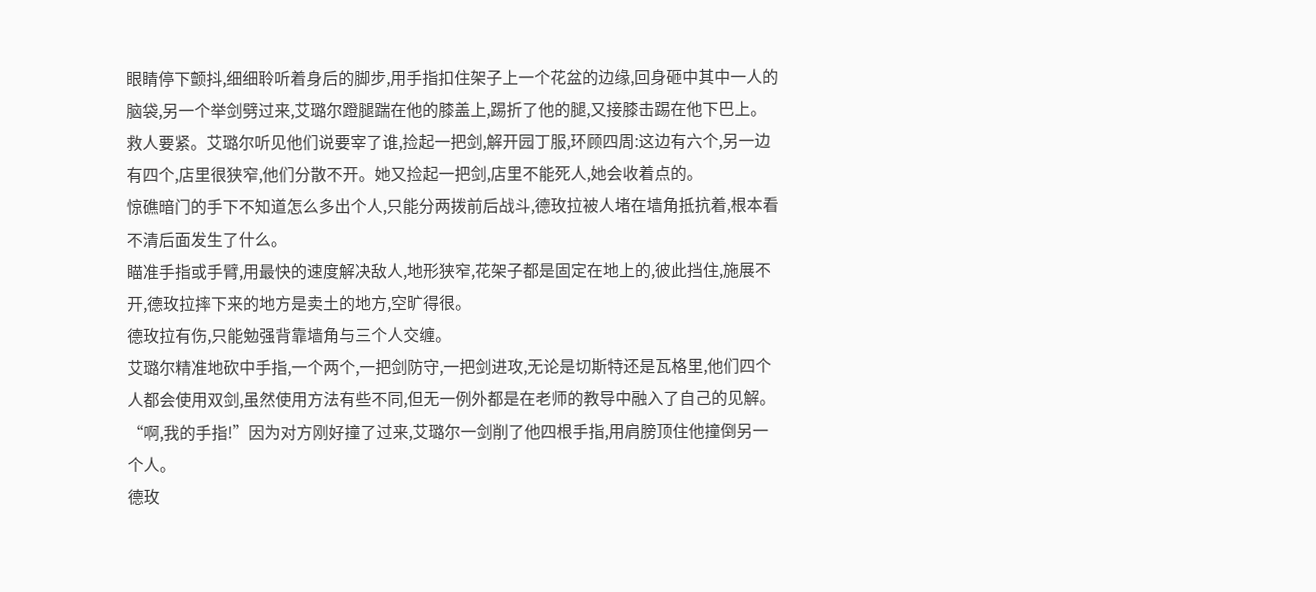眼睛停下颤抖,细细聆听着身后的脚步,用手指扣住架子上一个花盆的边缘,回身砸中其中一人的脑袋,另一个举剑劈过来,艾璐尔蹬腿踹在他的膝盖上,踢折了他的腿,又接膝击踢在他下巴上。
救人要紧。艾璐尔听见他们说要宰了谁,捡起一把剑,解开园丁服,环顾四周:这边有六个,另一边有四个,店里很狭窄,他们分散不开。她又捡起一把剑,店里不能死人,她会收着点的。
惊礁暗门的手下不知道怎么多出个人,只能分两拨前后战斗,德玫拉被人堵在墙角抵抗着,根本看不清后面发生了什么。
瞄准手指或手臂,用最快的速度解决敌人,地形狭窄,花架子都是固定在地上的,彼此挡住,施展不开,德玫拉摔下来的地方是卖土的地方,空旷得很。
德玫拉有伤,只能勉强背靠墙角与三个人交缠。
艾璐尔精准地砍中手指,一个两个,一把剑防守,一把剑进攻,无论是切斯特还是瓦格里,他们四个人都会使用双剑,虽然使用方法有些不同,但无一例外都是在老师的教导中融入了自己的见解。
“啊,我的手指!”因为对方刚好撞了过来,艾璐尔一剑削了他四根手指,用肩膀顶住他撞倒另一个人。
德玫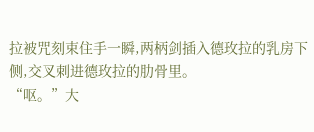拉被咒刻束住手一瞬,两柄剑插入德玫拉的乳房下侧,交叉刺进德玫拉的肋骨里。
“呕。”大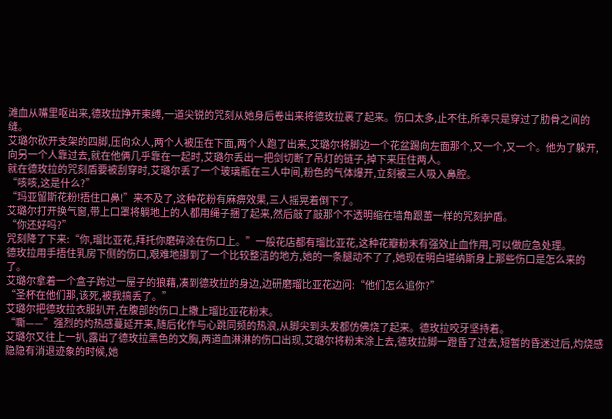滩血从嘴里呕出来,德玫拉挣开束缚,一道尖锐的咒刻从她身后卷出来将德玫拉裹了起来。伤口太多,止不住,所幸只是穿过了肋骨之间的缝。
艾璐尔砍开支架的四脚,压向众人,两个人被压在下面,两个人跑了出来,艾璐尔将脚边一个花盆踢向左面那个,又一个,又一个。他为了躲开,向另一个人靠过去,就在他俩几乎靠在一起时,艾璐尔丢出一把剑切断了吊灯的链子,掉下来压住两人。
就在德玫拉的咒刻盾要被刮穿时,艾璐尔丢了一个玻璃瓶在三人中间,粉色的气体爆开,立刻被三人吸入鼻腔。
“咳咳,这是什么?”
“玛亚留斯花粉!捂住口鼻!”来不及了,这种花粉有麻痹效果,三人摇晃着倒下了。
艾璐尔打开换气窗,带上口罩将躺地上的人都用绳子捆了起来,然后敲了敲那个不透明缩在墙角跟茧一样的咒刻护盾。
“你还好吗?”
咒刻降了下来:“你,瑠比亚花,拜托你磨碎涂在伤口上。”一般花店都有瑠比亚花,这种花瓣粉末有强效止血作用,可以做应急处理。
德玫拉用手捂住乳房下侧的伤口,艰难地挪到了一个比较整洁的地方,她的一条腿动不了了,她现在明白堪纳斯身上那些伤口是怎么来的了。
艾璐尔拿着一个盒子跨过一屋子的狼藉,凑到德玫拉的身边,边研磨瑠比亚花边问:“他们怎么追你?”
“圣杯在他们那,该死,被我搞丢了。”
艾璐尔把德玫拉衣服扒开,在腹部的伤口上撒上瑠比亚花粉末。
“嘶——”强烈的灼热感蔓延开来,随后化作与心跳同频的热浪,从脚尖到头发都仿佛烧了起来。德玫拉咬牙坚持着。
艾璐尔又往上一扒,露出了德玫拉黑色的文胸,两道血淋淋的伤口出现,艾璐尔将粉末涂上去,德玫拉脚一蹬昏了过去,短暂的昏迷过后,灼烧感隐隐有消退迹象的时候,她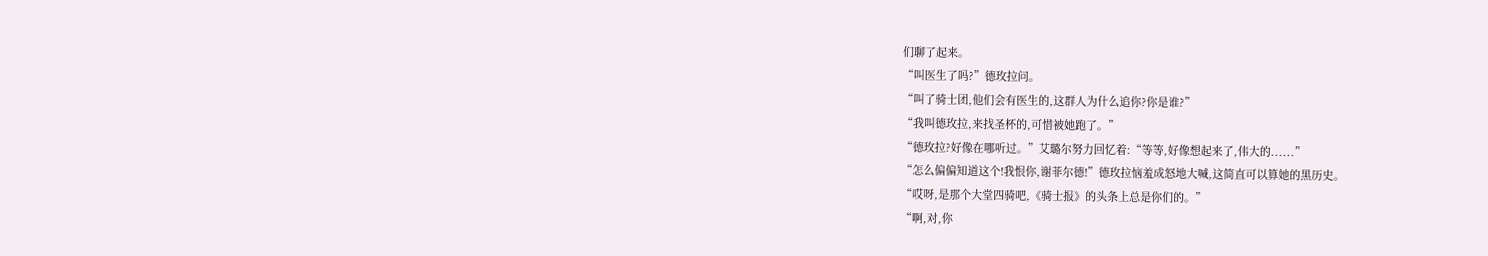们聊了起来。
“叫医生了吗?”德玫拉问。
“叫了骑士团,他们会有医生的,这群人为什么追你?你是谁?”
“我叫德玫拉,来找圣杯的,可惜被她跑了。”
“德玫拉?好像在哪听过。”艾璐尔努力回忆着:“等等,好像想起来了,伟大的......”
“怎么偏偏知道这个!我恨你,谢菲尔德!”德玫拉恼羞成怒地大喊,这简直可以算她的黑历史。
“哎呀,是那个大堂四骑吧,《骑士报》的头条上总是你们的。”
“啊,对,你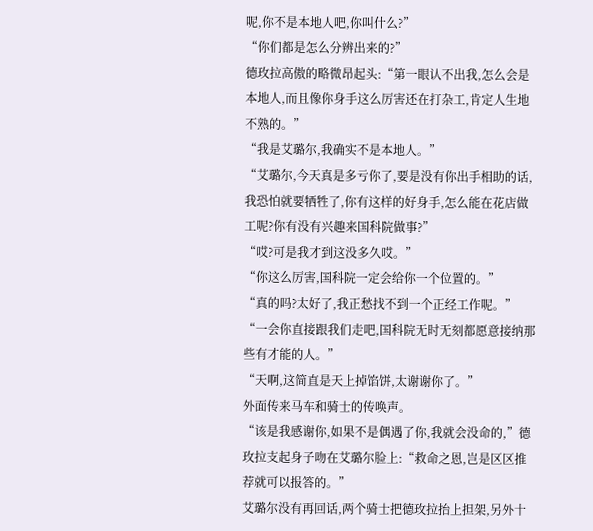呢,你不是本地人吧,你叫什么?”
“你们都是怎么分辨出来的?”
德玫拉高傲的略微昂起头:“第一眼认不出我,怎么会是本地人,而且像你身手这么厉害还在打杂工,肯定人生地不熟的。”
“我是艾璐尔,我确实不是本地人。”
“艾璐尔,今天真是多亏你了,要是没有你出手相助的话,我恐怕就要牺牲了,你有这样的好身手,怎么能在花店做工呢?你有没有兴趣来国科院做事?”
“哎?可是我才到这没多久哎。”
“你这么厉害,国科院一定会给你一个位置的。”
“真的吗?太好了,我正愁找不到一个正经工作呢。”
“一会你直接跟我们走吧,国科院无时无刻都愿意接纳那些有才能的人。”
“天啊,这简直是天上掉馅饼,太谢谢你了。”
外面传来马车和骑士的传唤声。
“该是我感谢你,如果不是偶遇了你,我就会没命的,”德玫拉支起身子吻在艾璐尔脸上:“救命之恩,岂是区区推荐就可以报答的。”
艾璐尔没有再回话,两个骑士把德玫拉抬上担架,另外十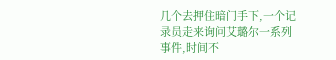几个去押住暗门手下,一个记录员走来询问艾璐尔一系列事件,时间不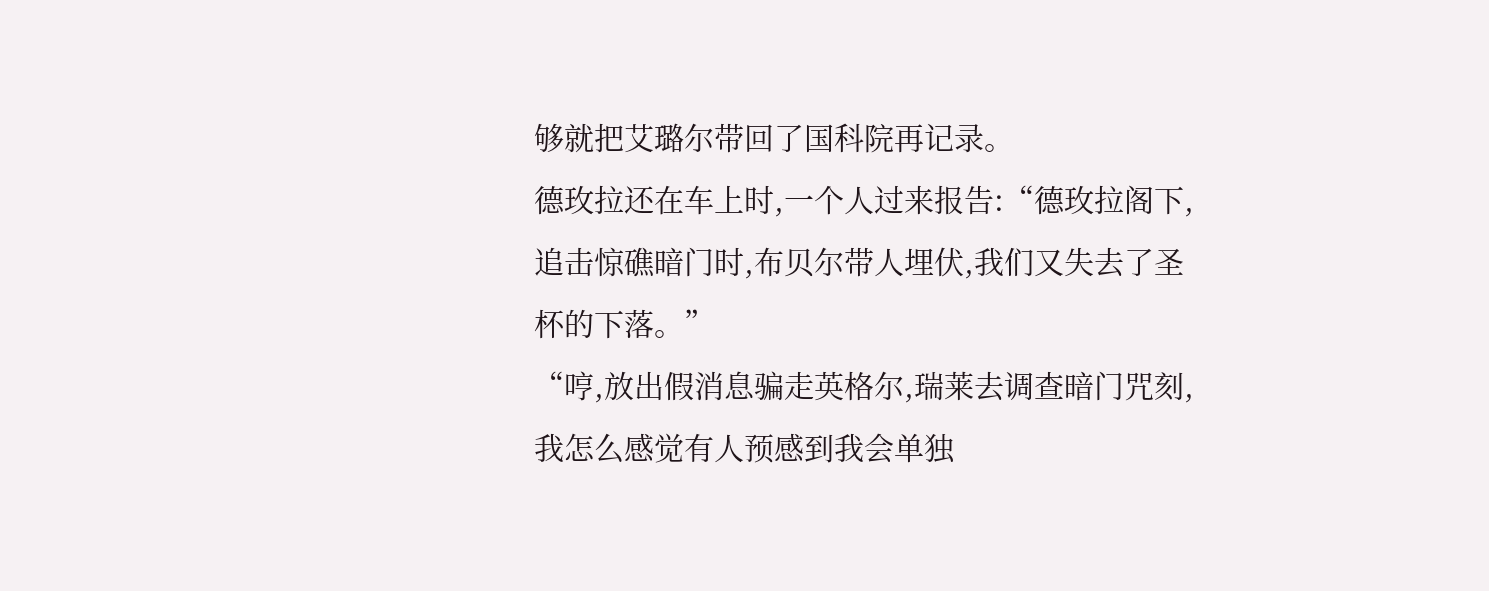够就把艾璐尔带回了国科院再记录。
德玫拉还在车上时,一个人过来报告:“德玫拉阁下,追击惊礁暗门时,布贝尔带人埋伏,我们又失去了圣杯的下落。”
“哼,放出假消息骗走英格尔,瑞莱去调查暗门咒刻,我怎么感觉有人预感到我会单独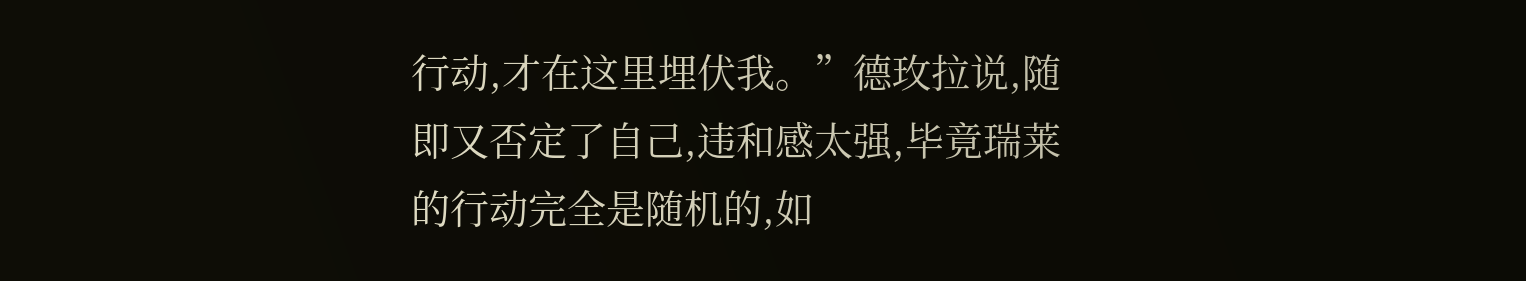行动,才在这里埋伏我。”德玫拉说,随即又否定了自己,违和感太强,毕竟瑞莱的行动完全是随机的,如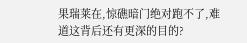果瑞莱在,惊礁暗门绝对跑不了,难道这背后还有更深的目的?